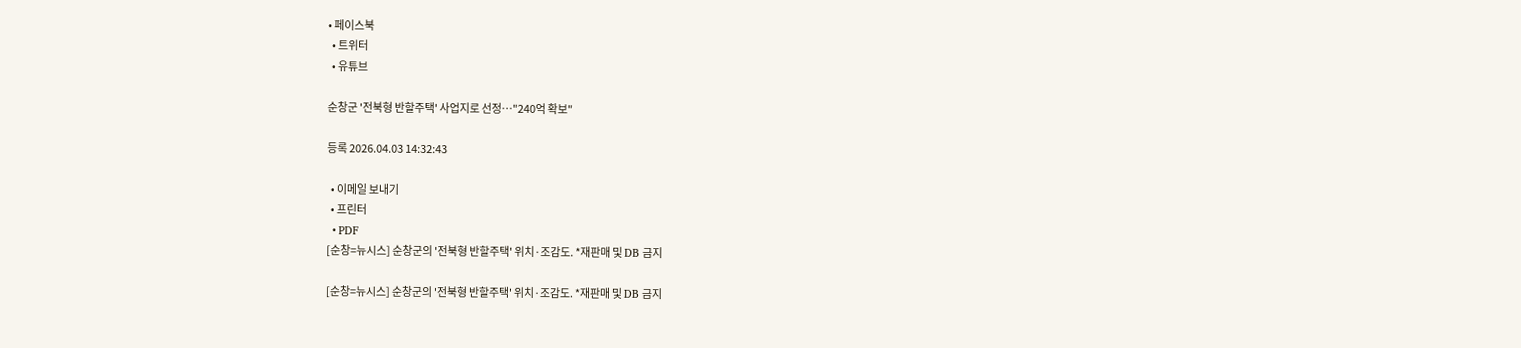• 페이스북
  • 트위터
  • 유튜브

순창군 '전북형 반할주택' 사업지로 선정…"240억 확보"

등록 2026.04.03 14:32:43

  • 이메일 보내기
  • 프린터
  • PDF
[순창=뉴시스] 순창군의 '전북형 반할주택' 위치·조감도. *재판매 및 DB 금지

[순창=뉴시스] 순창군의 '전북형 반할주택' 위치·조감도. *재판매 및 DB 금지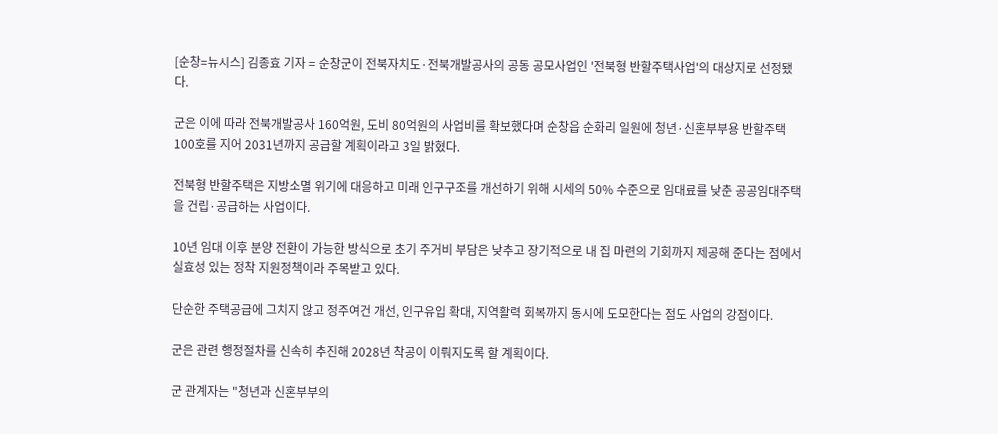[순창=뉴시스] 김종효 기자 = 순창군이 전북자치도·전북개발공사의 공동 공모사업인 '전북형 반할주택사업'의 대상지로 선정됐다.

군은 이에 따라 전북개발공사 160억원, 도비 80억원의 사업비를 확보했다며 순창읍 순화리 일원에 청년·신혼부부용 반할주택 100호를 지어 2031년까지 공급할 계획이라고 3일 밝혔다.

전북형 반할주택은 지방소멸 위기에 대응하고 미래 인구구조를 개선하기 위해 시세의 50% 수준으로 임대료를 낮춘 공공임대주택을 건립·공급하는 사업이다.

10년 임대 이후 분양 전환이 가능한 방식으로 초기 주거비 부담은 낮추고 장기적으로 내 집 마련의 기회까지 제공해 준다는 점에서 실효성 있는 정착 지원정책이라 주목받고 있다.

단순한 주택공급에 그치지 않고 정주여건 개선, 인구유입 확대, 지역활력 회복까지 동시에 도모한다는 점도 사업의 강점이다.

군은 관련 행정절차를 신속히 추진해 2028년 착공이 이뤄지도록 할 계획이다.

군 관계자는 "청년과 신혼부부의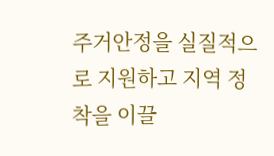주거안정을 실질적으로 지원하고 지역 정착을 이끌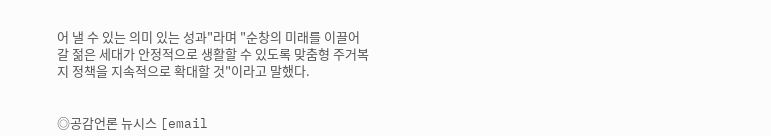어 낼 수 있는 의미 있는 성과"라며 "순창의 미래를 이끌어 갈 젊은 세대가 안정적으로 생활할 수 있도록 맞춤형 주거복지 정책을 지속적으로 확대할 것"이라고 말했다.


◎공감언론 뉴시스 [email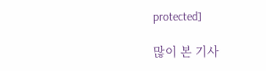protected]

많이 본 기사